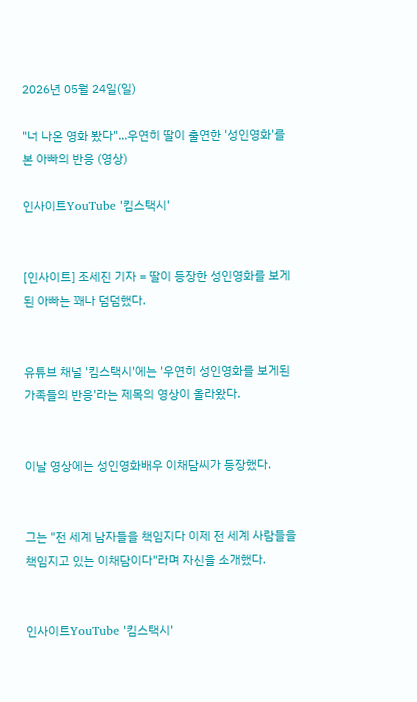2026년 05월 24일(일)

"너 나온 영화 봤다"...우연히 딸이 출연한 '성인영화'를 본 아빠의 반응 (영상)

인사이트YouTube '킴스택시'


[인사이트] 조세진 기자 = 딸이 등장한 성인영화를 보게 된 아빠는 꽤나 덤덤했다.


유튜브 채널 '킴스택시'에는 '우연히 성인영화를 보게된 가족들의 반응'라는 제목의 영상이 올라왔다.


이날 영상에는 성인영화배우 이채담씨가 등장했다.


그는 "전 세계 남자들을 책임지다 이제 전 세계 사람들을 책임지고 있는 이채담이다"라며 자신을 소개했다.


인사이트YouTube '킴스택시'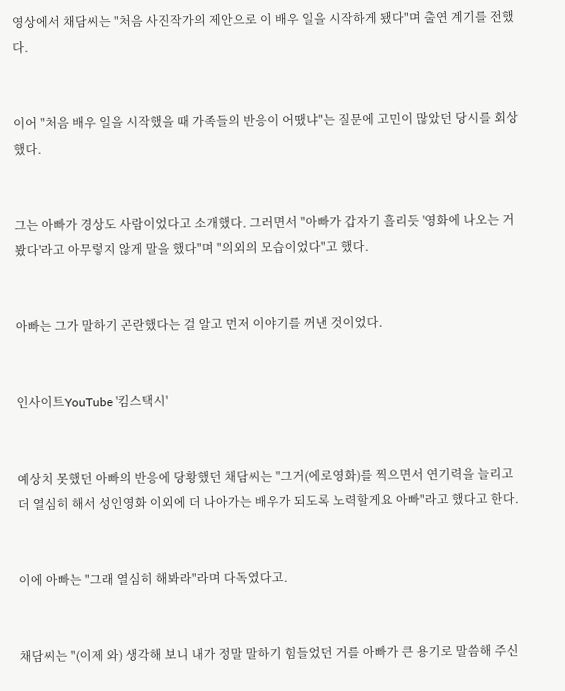영상에서 채담씨는 "처음 사진작가의 제안으로 이 배우 일을 시작하게 됐다"며 출연 계기를 전했다.


이어 "처음 배우 일을 시작했을 때 가족들의 반응이 어땠냐"는 질문에 고민이 많았던 당시를 회상했다.


그는 아빠가 경상도 사람이었다고 소개했다. 그러면서 "아빠가 갑자기 흘리듯 '영화에 나오는 거 봤다'라고 아무렇지 않게 말을 했다"며 "의외의 모습이었다"고 했다.


아빠는 그가 말하기 곤란했다는 걸 알고 먼저 이야기를 꺼낸 것이었다.


인사이트YouTube '킴스택시'


예상치 못했던 아빠의 반응에 당황했던 채담씨는 "그거(에로영화)를 찍으면서 연기력을 늘리고 더 열심히 해서 성인영화 이외에 더 나아가는 배우가 되도록 노력할게요 아빠"라고 했다고 한다.


이에 아빠는 "그래 열심히 해봐라"라며 다독였다고.


채담씨는 "(이제 와) 생각해 보니 내가 정말 말하기 힘들었던 거를 아빠가 큰 용기로 말씀해 주신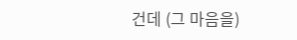건데 (그 마음을)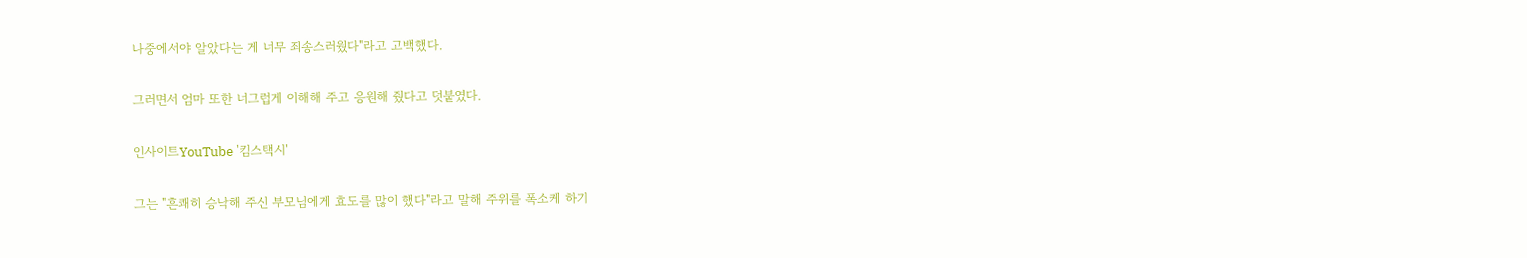나중에서야 알았다는 게 너무 죄송스러웠다"라고 고백했다.


그러면서 엄마 또한 너그럽게 이해해 주고 응원해 줬다고 덧붙였다.


인사이트YouTube '킴스택시'


그는 "흔쾌히 승낙해 주신 부모님에게 효도를 많이 했다"라고 말해 주위를 폭소케 하기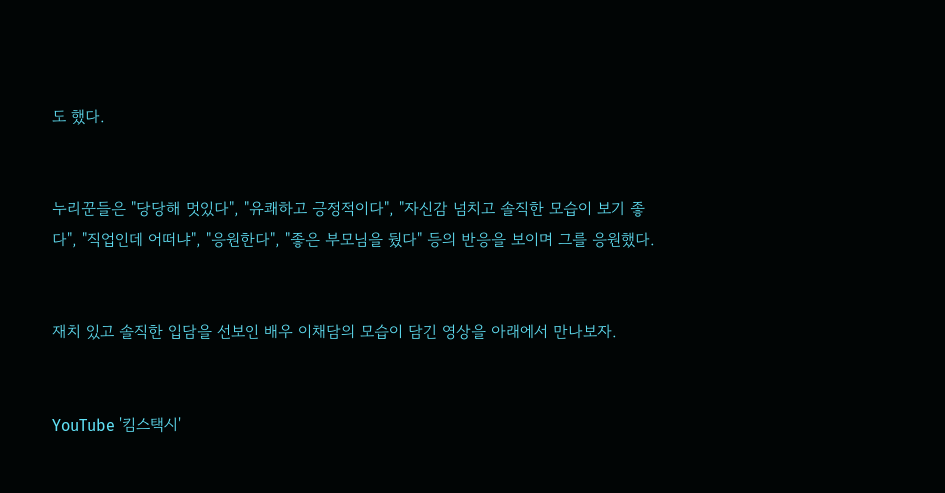도 했다.


누리꾼들은 "당당해 멋있다", "유쾌하고 긍정적이다", "자신감 넘치고 솔직한 모습이 보기 좋다", "직업인데 어떠냐", "응원한다", "좋은 부모님을 뒀다" 등의 반응을 보이며 그를 응원했다.


재치 있고 솔직한 입담을 선보인 배우 이채담의 모습이 담긴 영상을 아래에서 만나보자.


YouTube '킴스택시'